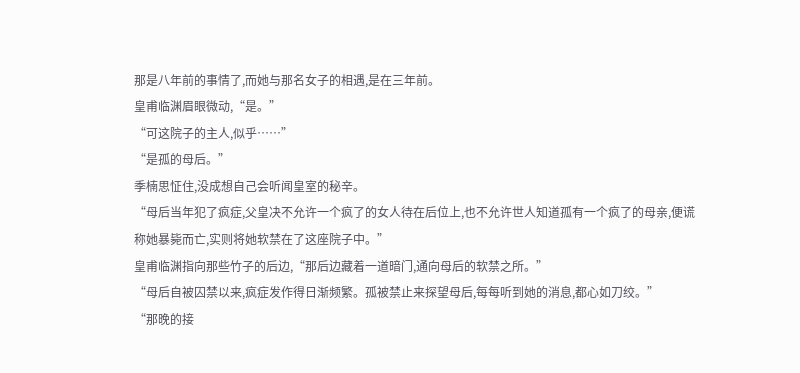那是八年前的事情了,而她与那名女子的相遇,是在三年前。
皇甫临渊眉眼微动,“是。”
“可这院子的主人,似乎……”
“是孤的母后。”
季楠思怔住,没成想自己会听闻皇室的秘辛。
“母后当年犯了疯症,父皇决不允许一个疯了的女人待在后位上,也不允许世人知道孤有一个疯了的母亲,便谎称她暴毙而亡,实则将她软禁在了这座院子中。”
皇甫临渊指向那些竹子的后边,“那后边藏着一道暗门,通向母后的软禁之所。”
“母后自被囚禁以来,疯症发作得日渐频繁。孤被禁止来探望母后,每每听到她的消息,都心如刀绞。”
“那晚的接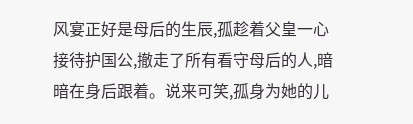风宴正好是母后的生辰,孤趁着父皇一心接待护国公,撤走了所有看守母后的人,暗暗在身后跟着。说来可笑,孤身为她的儿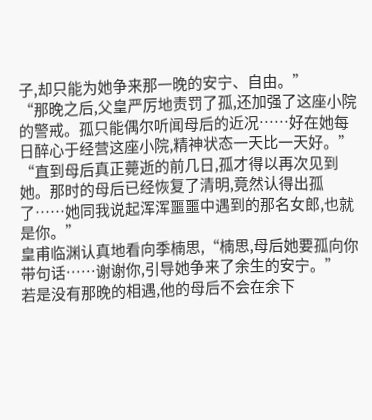子,却只能为她争来那一晚的安宁、自由。”
“那晚之后,父皇严厉地责罚了孤,还加强了这座小院的警戒。孤只能偶尔听闻母后的近况……好在她每日醉心于经营这座小院,精神状态一天比一天好。”
“直到母后真正薨逝的前几日,孤才得以再次见到她。那时的母后已经恢复了清明,竟然认得出孤了……她同我说起浑浑噩噩中遇到的那名女郎,也就是你。”
皇甫临渊认真地看向季楠思,“楠思,母后她要孤向你带句话……谢谢你,引导她争来了余生的安宁。”
若是没有那晚的相遇,他的母后不会在余下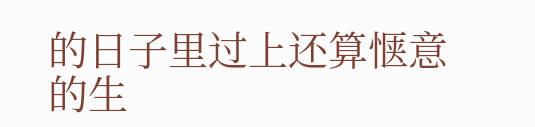的日子里过上还算惬意的生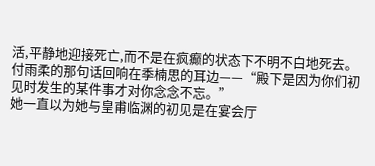活,平静地迎接死亡,而不是在疯癫的状态下不明不白地死去。
付雨柔的那句话回响在季楠思的耳边——“殿下是因为你们初见时发生的某件事才对你念念不忘。”
她一直以为她与皇甫临渊的初见是在宴会厅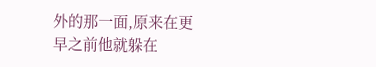外的那一面,原来在更早之前他就躲在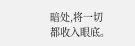暗处,将一切都收入眼底。